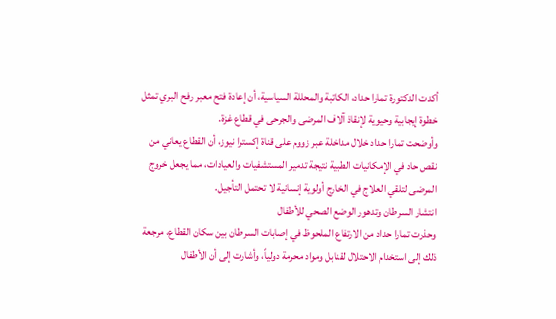أكدت الدكتورة تمارا حداد، الكاتبة والمحللة السياسية، أن إعادة فتح معبر رفح البري تمثل خطوة إيجابية وحيوية لإنقاذ آلاف المرضى والجرحى في قطاع غزة.
وأوضحت تمارا حداد خلال مداخلة عبر زووم على قناة إكسترا نيوز، أن القطاع يعاني من نقص حاد في الإمكانيات الطبية نتيجة تدمير المستشفيات والعيادات، مما يجعل خروج المرضى لتلقي العلاج في الخارج أولوية إنسانية لا تحتمل التأجيل.
انتشار السرطان وتدهور الوضع الصحي للأطفال
وحذرت تمارا حداد من الارتفاع الملحوظ في إصابات السرطان بين سكان القطاع، مرجعة ذلك إلى استخدام الاحتلال لقنابل ومواد محرمة دولياً، وأشارت إلى أن الأطفال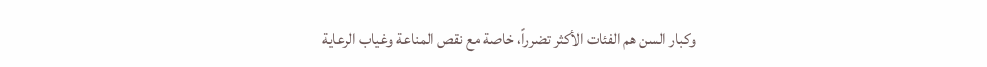وكبار السن هم الفئات الأكثر تضرراً، خاصة مع نقص المناعة وغياب الرعاية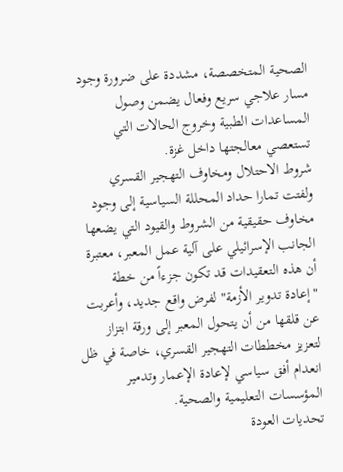الصحية المتخصصة، مشددة على ضرورة وجود مسار علاجي سريع وفعال يضمن وصول المساعدات الطبية وخروج الحالات التي تستعصي معالجتها داخل غزة.
شروط الاحتلال ومخاوف التهجير القسري
ولفتت تمارا حداد المحللة السياسية إلى وجود مخاوف حقيقية من الشروط والقيود التي يضعها الجانب الإسرائيلي على آلية عمل المعبر، معتبرة أن هذه التعقيدات قد تكون جزءاً من خطة "إعادة تدوير الأزمة" لفرض واقع جديد، وأعربت عن قلقها من أن يتحول المعبر إلى ورقة ابتزاز لتعزيز مخططات التهجير القسري، خاصة في ظل انعدام أفق سياسي لإعادة الإعمار وتدمير المؤسسات التعليمية والصحية.
تحديات العودة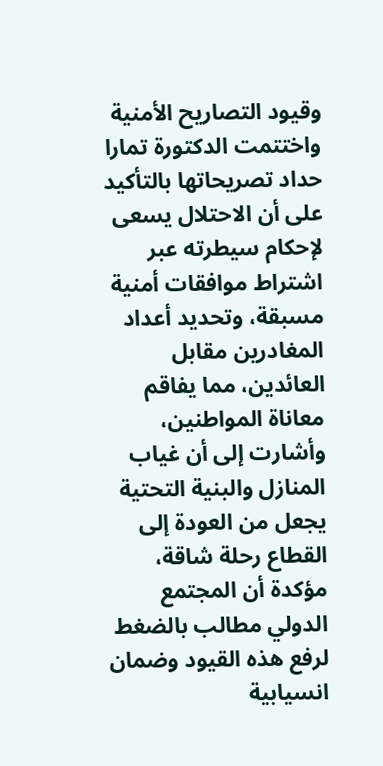وقيود التصاريح الأمنية
واختتمت الدكتورة تمارا حداد تصريحاتها بالتأكيد على أن الاحتلال يسعى لإحكام سيطرته عبر اشتراط موافقات أمنية مسبقة، وتحديد أعداد المغادرين مقابل العائدين، مما يفاقم معاناة المواطنين، وأشارت إلى أن غياب المنازل والبنية التحتية يجعل من العودة إلى القطاع رحلة شاقة، مؤكدة أن المجتمع الدولي مطالب بالضغط لرفع هذه القيود وضمان انسيابية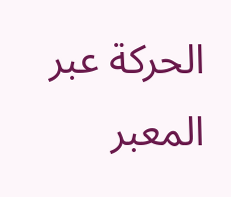الحركة عبر المعبر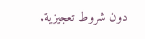دون شروط تعجيزية.